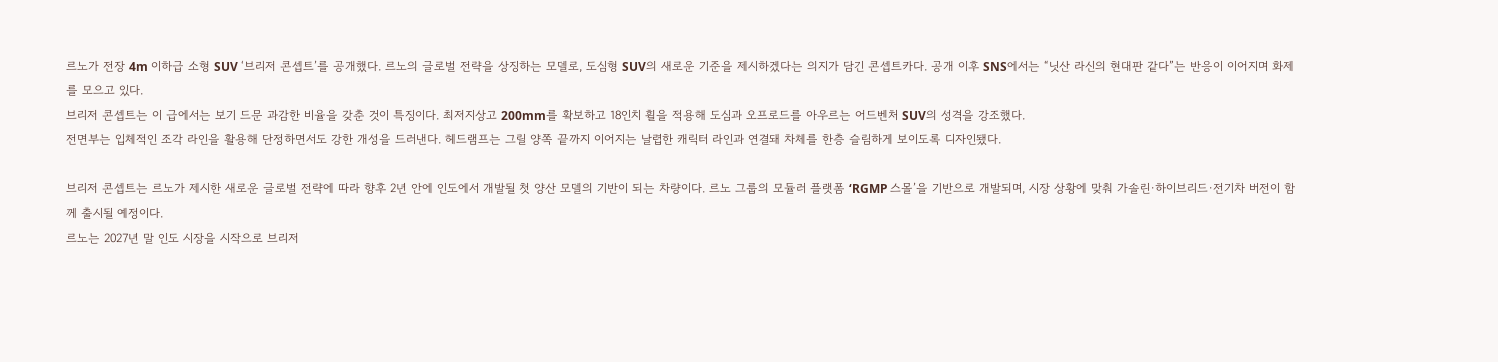르노가 전장 4m 이하급 소형 SUV ‘브리저 콘셉트’를 공개했다. 르노의 글로벌 전략을 상징하는 모델로, 도심형 SUV의 새로운 기준을 제시하겠다는 의지가 담긴 콘셉트카다. 공개 이후 SNS에서는 “닛산 라신의 현대판 같다”는 반응이 이어지며 화제를 모으고 있다.
브리저 콘셉트는 이 급에서는 보기 드문 과감한 비율을 갖춘 것이 특징이다. 최저지상고 200mm를 확보하고 18인치 휠을 적용해 도심과 오프로드를 아우르는 어드벤처 SUV의 성격을 강조했다.
전면부는 입체적인 조각 라인을 활용해 단정하면서도 강한 개성을 드러낸다. 헤드램프는 그릴 양쪽 끝까지 이어지는 날렵한 캐릭터 라인과 연결돼 차체를 한층 슬림하게 보이도록 디자인됐다.

브리저 콘셉트는 르노가 제시한 새로운 글로벌 전략에 따라 향후 2년 안에 인도에서 개발될 첫 양산 모델의 기반이 되는 차량이다. 르노 그룹의 모듈러 플랫폼 ‘RGMP 스몰’을 기반으로 개발되며, 시장 상황에 맞춰 가솔린·하이브리드·전기차 버전이 함께 출시될 예정이다.
르노는 2027년 말 인도 시장을 시작으로 브리저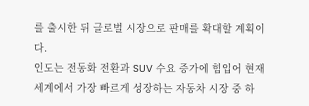를 출시한 뒤 글로벌 시장으로 판매를 확대할 계획이다.
인도는 전동화 전환과 SUV 수요 증가에 힘입어 현재 세계에서 가장 빠르게 성장하는 자동차 시장 중 하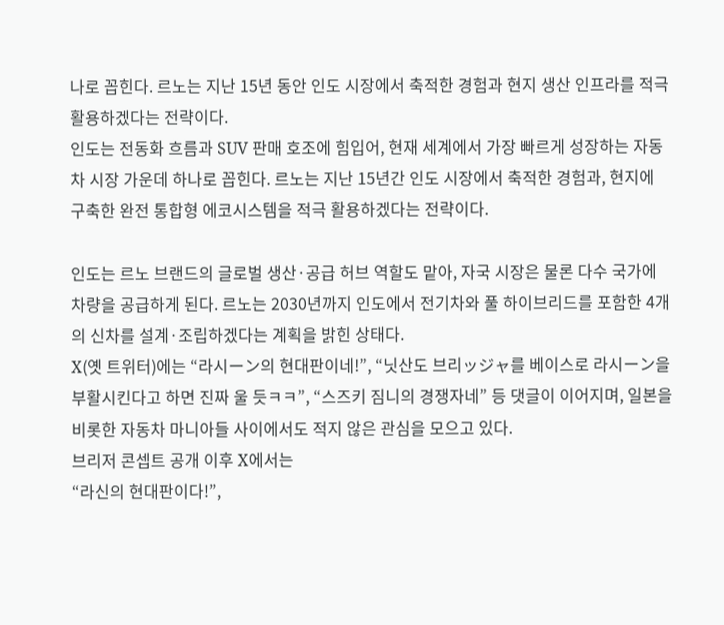나로 꼽힌다. 르노는 지난 15년 동안 인도 시장에서 축적한 경험과 현지 생산 인프라를 적극 활용하겠다는 전략이다.
인도는 전동화 흐름과 SUV 판매 호조에 힘입어, 현재 세계에서 가장 빠르게 성장하는 자동차 시장 가운데 하나로 꼽힌다. 르노는 지난 15년간 인도 시장에서 축적한 경험과, 현지에 구축한 완전 통합형 에코시스템을 적극 활용하겠다는 전략이다.

인도는 르노 브랜드의 글로벌 생산·공급 허브 역할도 맡아, 자국 시장은 물론 다수 국가에 차량을 공급하게 된다. 르노는 2030년까지 인도에서 전기차와 풀 하이브리드를 포함한 4개의 신차를 설계·조립하겠다는 계획을 밝힌 상태다.
X(옛 트위터)에는 “라시ーン의 현대판이네!”, “닛산도 브리ッジャ를 베이스로 라시ーン을 부활시킨다고 하면 진짜 울 듯ㅋㅋ”, “스즈키 짐니의 경쟁자네” 등 댓글이 이어지며, 일본을 비롯한 자동차 마니아들 사이에서도 적지 않은 관심을 모으고 있다.
브리저 콘셉트 공개 이후 X에서는
“라신의 현대판이다!”,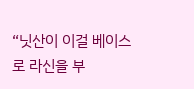“닛산이 이걸 베이스로 라신을 부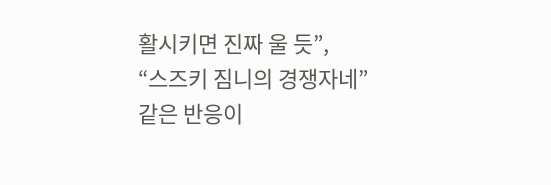활시키면 진짜 울 듯”,
“스즈키 짐니의 경쟁자네”
같은 반응이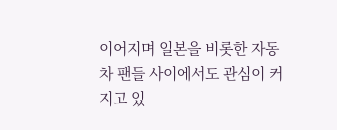이어지며 일본을 비롯한 자동차 팬들 사이에서도 관심이 커지고 있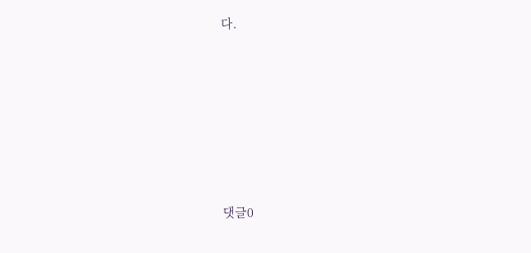다.










댓글0